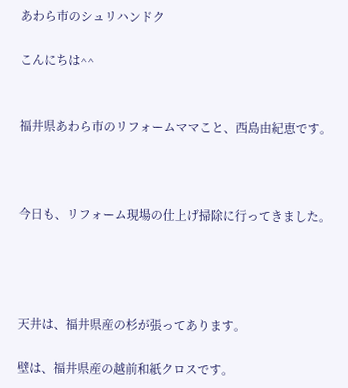あわら市のシュリハンドク

こんにちは^^


福井県あわら市のリフォームママこと、西島由紀恵です。



今日も、リフォーム現場の仕上げ掃除に行ってきました。




天井は、福井県産の杉が張ってあります。

壁は、福井県産の越前和紙クロスです。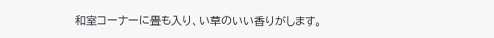和室コーナーに畳も入り、い草のいい香りがします。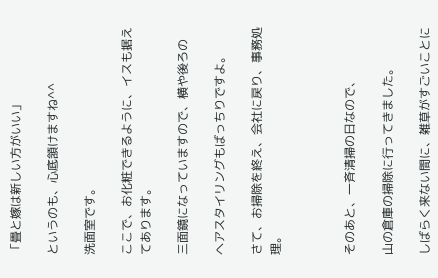「畳と嫁は新しい方がいい」

というのも、心底頷けますね^^

洗面室です。

ここで、お化粧できるように、イスも据えてあります。

三面鏡になっていますので、横や後ろの

ヘアスタイリングもばっちりですよ。

さて、お掃除を終え、会社に戻り、事務処理。



そのあと、一斉清掃の日なので、

山の倉庫の掃除に行ってきました。

しばらく来ない間に、雑草がすごいことに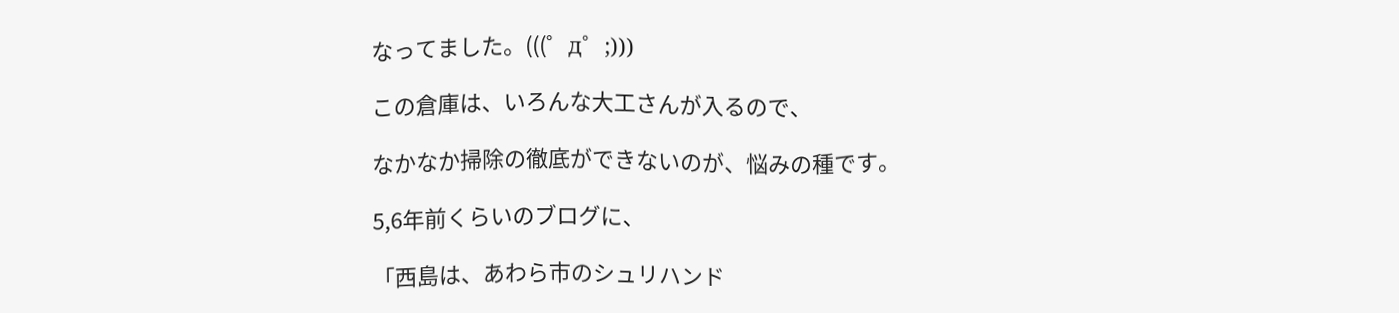なってました。(((゜д゜;)))

この倉庫は、いろんな大工さんが入るので、

なかなか掃除の徹底ができないのが、悩みの種です。

5,6年前くらいのブログに、

「西島は、あわら市のシュリハンド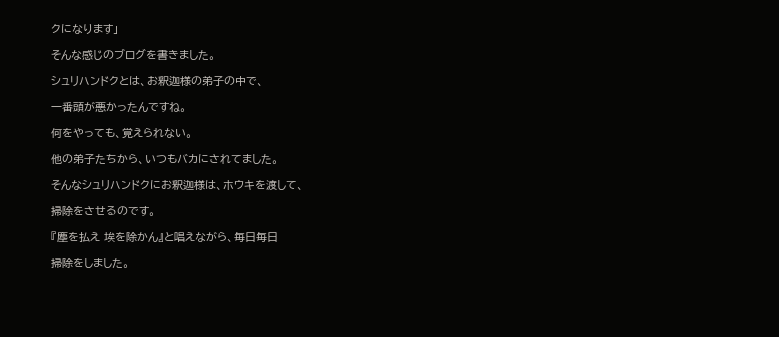クになります」

そんな感じのブログを書きました。

シュリハンドクとは、お釈迦様の弟子の中で、

一番頭が悪かったんですね。

何をやっても、覚えられない。

他の弟子たちから、いつもバカにされてました。

そんなシュリハンドクにお釈迦様は、ホウキを渡して、

掃除をさせるのです。

『塵を払え 埃を除かん』と唱えながら、毎日毎日

掃除をしました。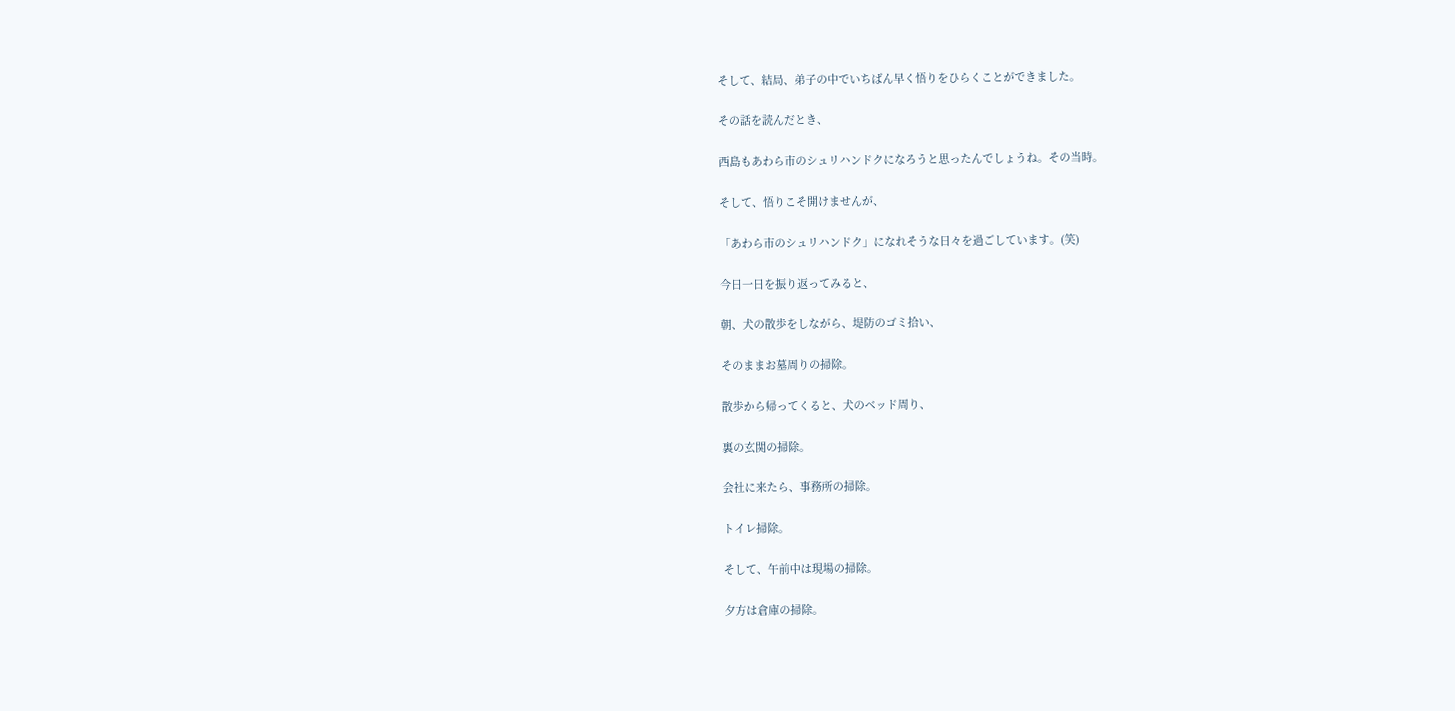そして、結局、弟子の中でいちばん早く悟りをひらくことができました。

その話を読んだとき、

西島もあわら市のシュリハンドクになろうと思ったんでしょうね。その当時。

そして、悟りこそ開けませんが、

「あわら市のシュリハンドク」になれそうな日々を過ごしています。(笑)

今日一日を振り返ってみると、

朝、犬の散歩をしながら、堤防のゴミ拾い、

そのままお墓周りの掃除。

散歩から帰ってくると、犬のベッド周り、

裏の玄関の掃除。

会社に来たら、事務所の掃除。

トイレ掃除。

そして、午前中は現場の掃除。

夕方は倉庫の掃除。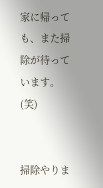家に帰っても、また掃除が待っています。(笑)


掃除やりま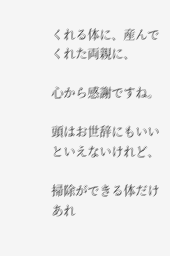くれる体に、産んでくれた両親に、

心から感謝ですね。

頭はお世辞にもいいといえないけれど、

掃除ができる体だけあれ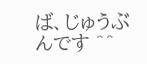ば、じゅうぶんです ^^